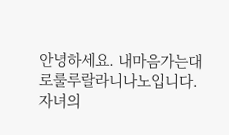안녕하세요. 내마음가는대로룰루랄라니나노입니다.
자녀의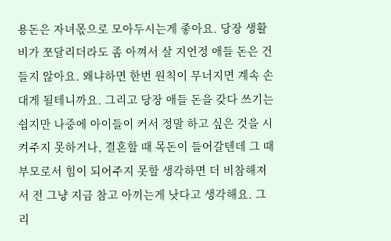용돈은 자녀몫으로 모아두시는게 좋아요. 당장 생활비가 쪼달리더라도 좀 아껴서 살 지언정 애들 돈은 건들지 않아요. 왜냐하면 한번 원칙이 무너지면 계속 손대게 될테니까요. 그리고 당장 애들 돈을 갖다 쓰기는 쉽지만 나중에 아이들이 커서 정말 하고 싶은 것을 시켜주지 못하거나, 결혼할 때 목돈이 들어갈텐데 그 때 부모로서 힘이 되어주지 못할 생각하면 더 비참해져서 전 그냥 지금 참고 아끼는게 낫다고 생각해요. 그리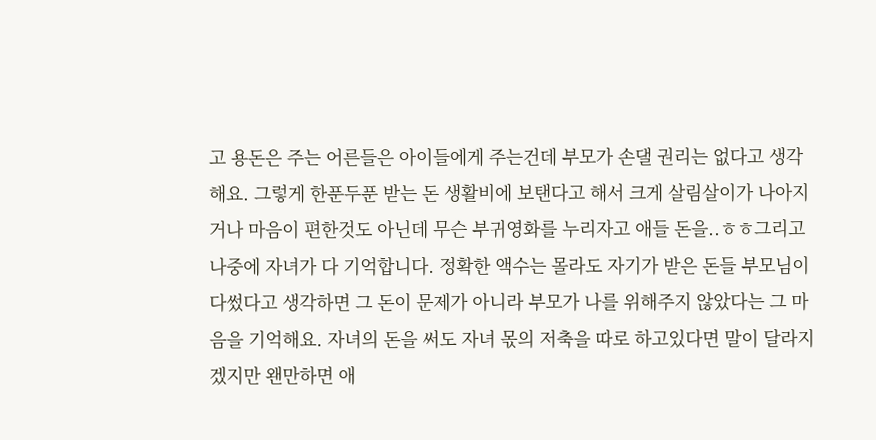고 용돈은 주는 어른들은 아이들에게 주는건데 부모가 손댈 권리는 없다고 생각해요. 그렇게 한푼두푼 받는 돈 생활비에 보탠다고 해서 크게 살림살이가 나아지거나 마음이 편한것도 아닌데 무슨 부귀영화를 누리자고 애들 돈을..ㅎㅎ그리고 나중에 자녀가 다 기억합니다. 정확한 액수는 몰라도 자기가 받은 돈들 부모님이 다썼다고 생각하면 그 돈이 문제가 아니라 부모가 나를 위해주지 않았다는 그 마음을 기억해요. 자녀의 돈을 써도 자녀 몫의 저축을 따로 하고있다면 말이 달라지겠지만 왠만하면 애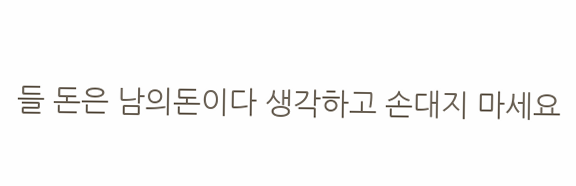들 돈은 남의돈이다 생각하고 손대지 마세요